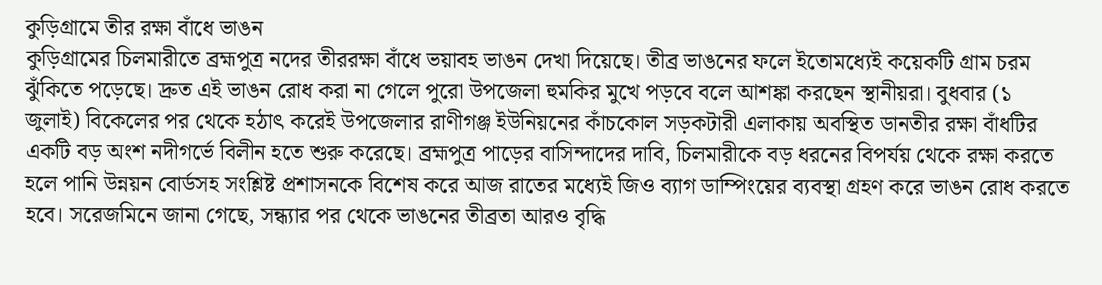কুড়িগ্রামে তীর রক্ষা বাঁধে ভাঙন
কুড়িগ্রামের চিলমারীতে ব্রহ্মপুত্র নদের তীররক্ষা বাঁধে ভয়াবহ ভাঙন দেখা দিয়েছে। তীব্র ভাঙনের ফলে ইতোমধ্যেই কয়েকটি গ্রাম চরম ঝুঁকিতে পড়েছে। দ্রুত এই ভাঙন রোধ করা না গেলে পুরো উপজেলা হুমকির মুখে পড়বে বলে আশঙ্কা করছেন স্থানীয়রা। বুধবার (১ জুলাই) বিকেলের পর থেকে হঠাৎ করেই উপজেলার রাণীগঞ্জ ইউনিয়নের কাঁচকোল সড়কটারী এলাকায় অবস্থিত ডানতীর রক্ষা বাঁধটির একটি বড় অংশ নদীগর্ভে বিলীন হতে শুরু করেছে। ব্রহ্মপুত্র পাড়ের বাসিন্দাদের দাবি, চিলমারীকে বড় ধরনের বিপর্যয় থেকে রক্ষা করতে হলে পানি উন্নয়ন বোর্ডসহ সংশ্লিষ্ট প্রশাসনকে বিশেষ করে আজ রাতের মধ্যেই জিও ব্যাগ ডাম্পিংয়ের ব্যবস্থা গ্রহণ করে ভাঙন রোধ করতে হবে। সরেজমিনে জানা গেছে, সন্ধ্যার পর থেকে ভাঙনের তীব্রতা আরও বৃদ্ধি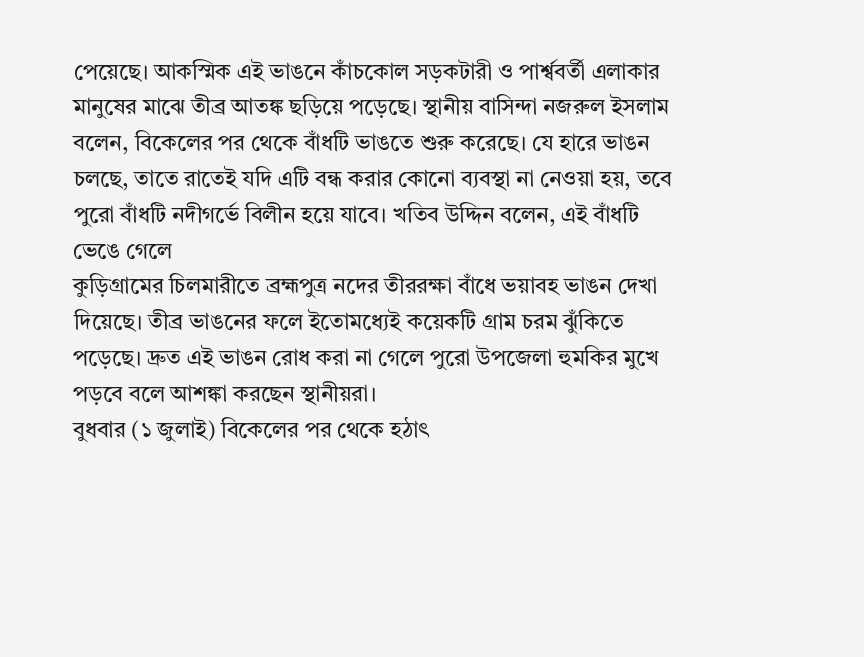পেয়েছে। আকস্মিক এই ভাঙনে কাঁচকোল সড়কটারী ও পার্শ্ববর্তী এলাকার মানুষের মাঝে তীব্র আতঙ্ক ছড়িয়ে পড়েছে। স্থানীয় বাসিন্দা নজরুল ইসলাম বলেন, বিকেলের পর থেকে বাঁধটি ভাঙতে শুরু করেছে। যে হারে ভাঙন চলছে, তাতে রাতেই যদি এটি বন্ধ করার কোনো ব্যবস্থা না নেওয়া হয়, তবে পুরো বাঁধটি নদীগর্ভে বিলীন হয়ে যাবে। খতিব উদ্দিন বলেন, এই বাঁধটি ভেঙে গেলে
কুড়িগ্রামের চিলমারীতে ব্রহ্মপুত্র নদের তীররক্ষা বাঁধে ভয়াবহ ভাঙন দেখা দিয়েছে। তীব্র ভাঙনের ফলে ইতোমধ্যেই কয়েকটি গ্রাম চরম ঝুঁকিতে পড়েছে। দ্রুত এই ভাঙন রোধ করা না গেলে পুরো উপজেলা হুমকির মুখে পড়বে বলে আশঙ্কা করছেন স্থানীয়রা।
বুধবার (১ জুলাই) বিকেলের পর থেকে হঠাৎ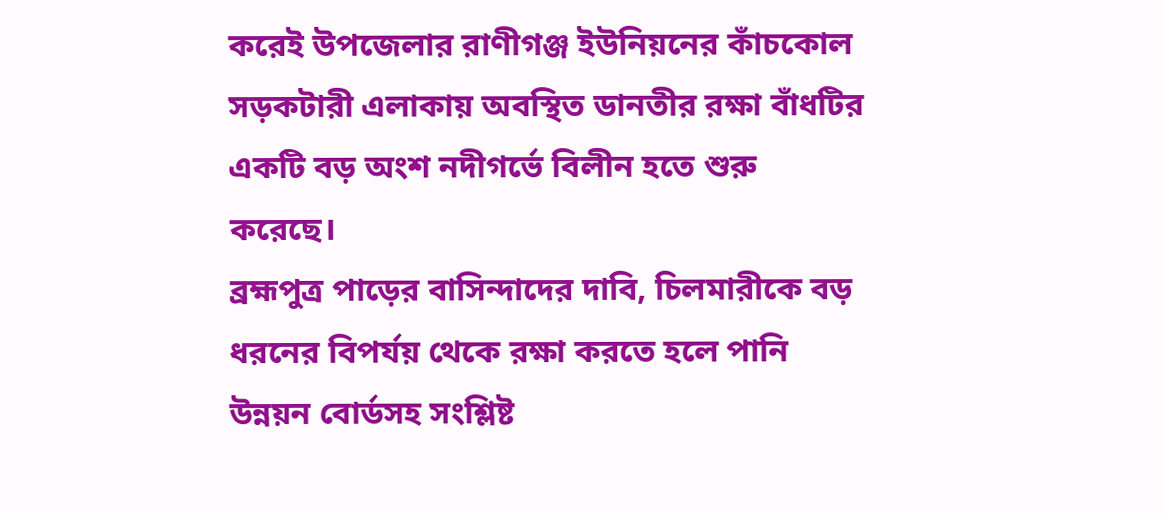করেই উপজেলার রাণীগঞ্জ ইউনিয়নের কাঁচকোল সড়কটারী এলাকায় অবস্থিত ডানতীর রক্ষা বাঁধটির একটি বড় অংশ নদীগর্ভে বিলীন হতে শুরু করেছে।
ব্রহ্মপুত্র পাড়ের বাসিন্দাদের দাবি, চিলমারীকে বড় ধরনের বিপর্যয় থেকে রক্ষা করতে হলে পানি উন্নয়ন বোর্ডসহ সংশ্লিষ্ট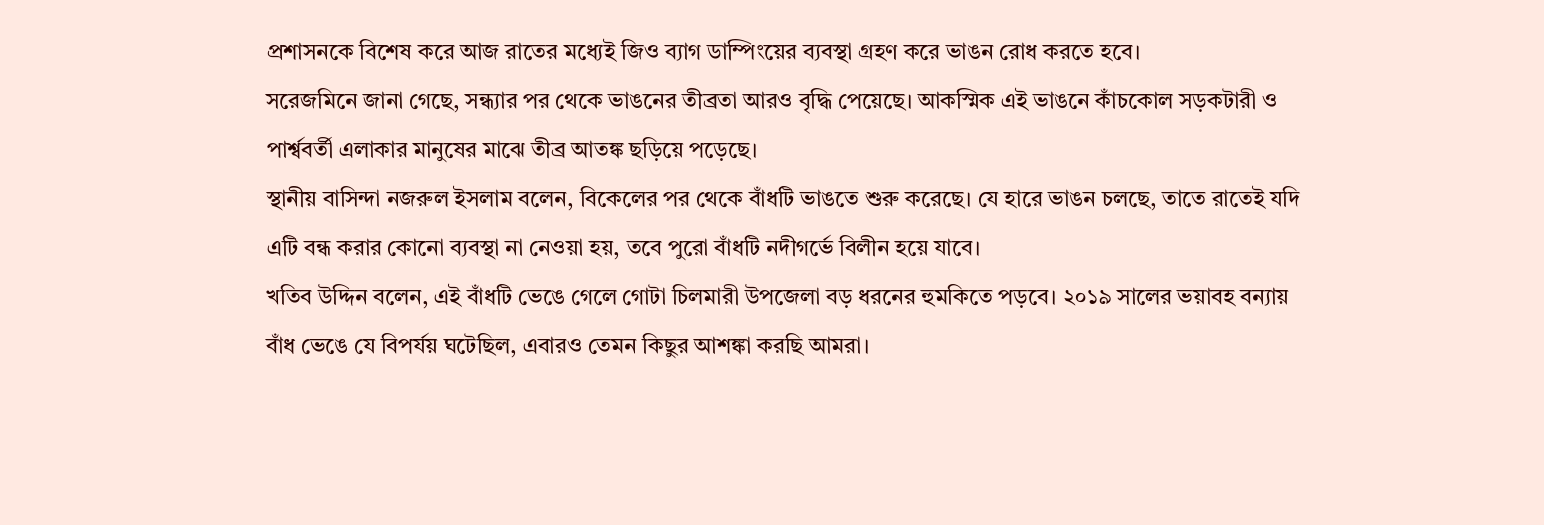প্রশাসনকে বিশেষ করে আজ রাতের মধ্যেই জিও ব্যাগ ডাম্পিংয়ের ব্যবস্থা গ্রহণ করে ভাঙন রোধ করতে হবে।
সরেজমিনে জানা গেছে, সন্ধ্যার পর থেকে ভাঙনের তীব্রতা আরও বৃদ্ধি পেয়েছে। আকস্মিক এই ভাঙনে কাঁচকোল সড়কটারী ও পার্শ্ববর্তী এলাকার মানুষের মাঝে তীব্র আতঙ্ক ছড়িয়ে পড়েছে।
স্থানীয় বাসিন্দা নজরুল ইসলাম বলেন, বিকেলের পর থেকে বাঁধটি ভাঙতে শুরু করেছে। যে হারে ভাঙন চলছে, তাতে রাতেই যদি এটি বন্ধ করার কোনো ব্যবস্থা না নেওয়া হয়, তবে পুরো বাঁধটি নদীগর্ভে বিলীন হয়ে যাবে।
খতিব উদ্দিন বলেন, এই বাঁধটি ভেঙে গেলে গোটা চিলমারী উপজেলা বড় ধরনের হুমকিতে পড়বে। ২০১৯ সালের ভয়াবহ বন্যায় বাঁধ ভেঙে যে বিপর্যয় ঘটেছিল, এবারও তেমন কিছুর আশঙ্কা করছি আমরা।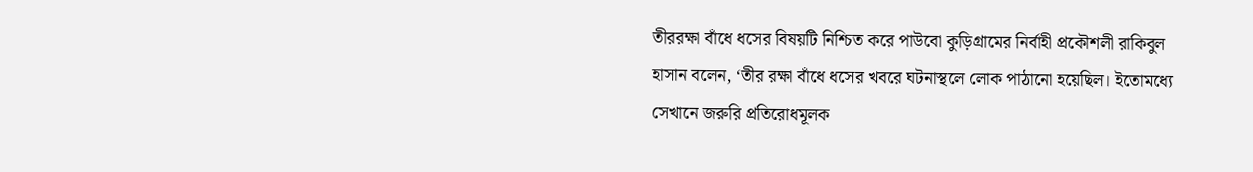তীররক্ষা বাঁধে ধসের বিষয়টি নিশ্চিত করে পাউবো কুড়িগ্রামের নির্বাহী প্রকৌশলী রাকিবুল হাসান বলেন, ‘তীর রক্ষা বাঁধে ধসের খবরে ঘটনাস্থলে লোক পাঠানো হয়েছিল। ইতোমধ্যে সেখানে জরুরি প্রতিরোধমূলক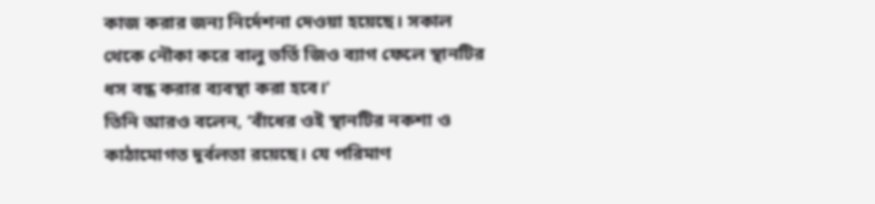কাজ করার জন্য নির্দেশনা দেওয়া হয়েছে। সকাল থেকে নৌকা করে বালু ভর্তি জিও ব্যাগ ফেলে স্থানটির ধস বন্ধ করার ব্যবস্থা করা হবে।’
তিনি আরও বলেন, ‘বাঁধের ওই স্থানটির নকশা ও কাঠামোগত দূর্বলতা রয়েছে। যে পরিমাণ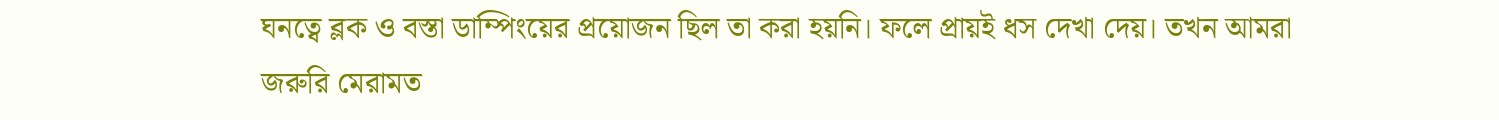ঘনত্বে ব্লক ও বস্তা ডাম্পিংয়ের প্রয়োজন ছিল তা করা হয়নি। ফলে প্রায়ই ধস দেখা দেয়। তখন আমরা জরুরি মেরামত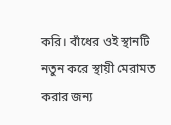করি। বাঁধের ওই স্থানটি নতুন করে স্থায়ী মেরামত করার জন্য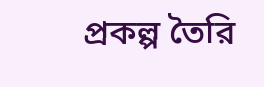প্রকল্প তৈরি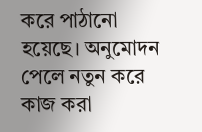করে পাঠানো হয়েছে। অনুমোদন পেলে নতুন করে কাজ করা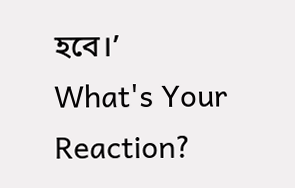হবে।’
What's Your Reaction?